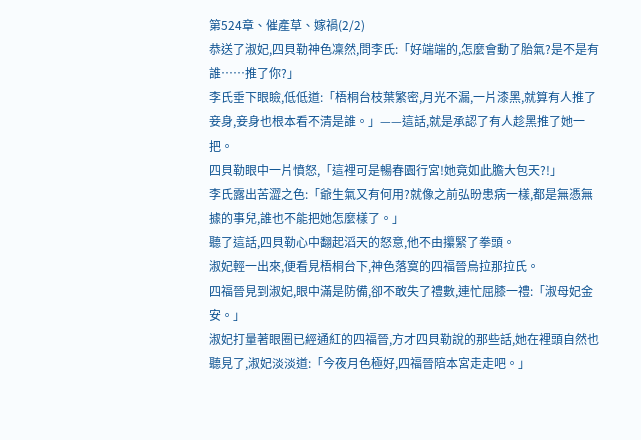第524章、催產草、嫁禍(2/2)
恭送了淑妃,四貝勒神色凜然,問李氏:「好端端的,怎麼會動了胎氣?是不是有誰……推了你?」
李氏垂下眼瞼,低低道:「梧桐台枝葉繁密,月光不漏,一片漆黑,就算有人推了妾身,妾身也根本看不清是誰。」——這話,就是承認了有人趁黑推了她一把。
四貝勒眼中一片憤怒,「這裡可是暢春園行宮!她竟如此膽大包天?!」
李氏露出苦澀之色:「爺生氣又有何用?就像之前弘昐患病一樣,都是無憑無據的事兒,誰也不能把她怎麼樣了。」
聽了這話,四貝勒心中翻起滔天的怒意,他不由攥緊了拳頭。
淑妃輕一出來,便看見梧桐台下,神色落寞的四福晉烏拉那拉氏。
四福晉見到淑妃,眼中滿是防備,卻不敢失了禮數,連忙屈膝一禮:「淑母妃金安。」
淑妃打量著眼圈已經通紅的四福晉,方才四貝勒說的那些話,她在裡頭自然也聽見了,淑妃淡淡道:「今夜月色極好,四福晉陪本宮走走吧。」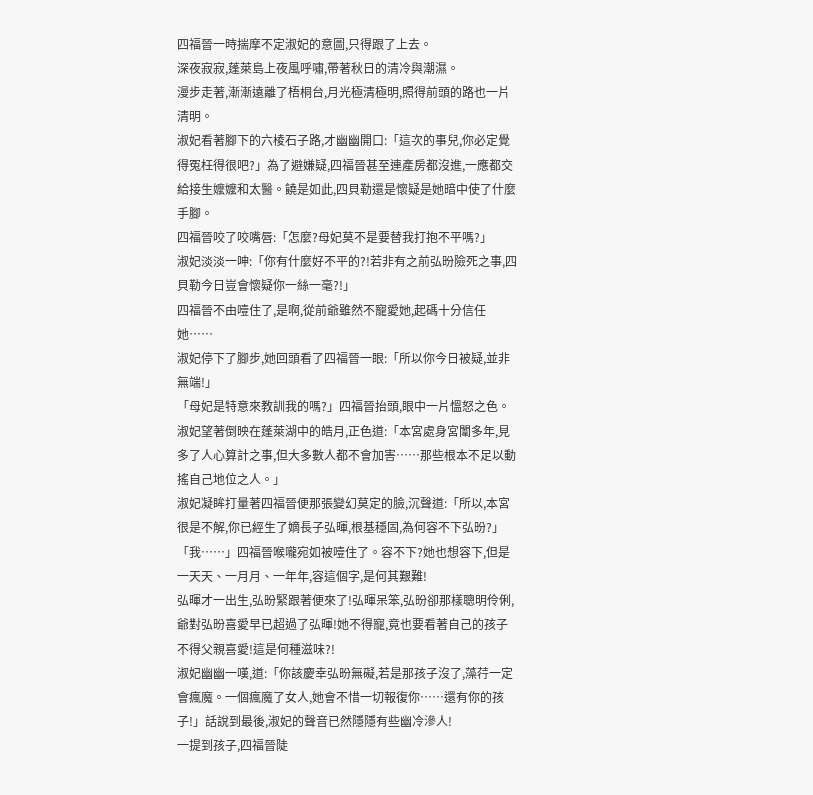四福晉一時揣摩不定淑妃的意圖,只得跟了上去。
深夜寂寂,蓬萊島上夜風呼嘯,帶著秋日的清冷與潮濕。
漫步走著,漸漸遠離了梧桐台,月光極清極明,照得前頭的路也一片清明。
淑妃看著腳下的六棱石子路,才幽幽開口:「這次的事兒,你必定覺得冤枉得很吧?」為了避嫌疑,四福晉甚至連產房都沒進,一應都交給接生嬤嬤和太醫。饒是如此,四貝勒還是懷疑是她暗中使了什麼手腳。
四福晉咬了咬嘴唇:「怎麼?母妃莫不是要替我打抱不平嗎?」
淑妃淡淡一呻:「你有什麼好不平的?!若非有之前弘昐險死之事,四貝勒今日豈會懷疑你一絲一毫?!」
四福晉不由噎住了,是啊,從前爺雖然不寵愛她,起碼十分信任她……
淑妃停下了腳步,她回頭看了四福晉一眼:「所以你今日被疑,並非無端!」
「母妃是特意來教訓我的嗎?」四福晉抬頭,眼中一片慍怒之色。
淑妃望著倒映在蓬萊湖中的皓月,正色道:「本宮處身宮闈多年,見多了人心算計之事,但大多數人都不會加害……那些根本不足以動搖自己地位之人。」
淑妃凝眸打量著四福晉便那張變幻莫定的臉,沉聲道:「所以,本宮很是不解,你已經生了嫡長子弘暉,根基穩固,為何容不下弘昐?」
「我……」四福晉喉嚨宛如被噎住了。容不下?她也想容下,但是一天天、一月月、一年年,容這個字,是何其艱難!
弘暉才一出生,弘昐緊跟著便來了!弘暉呆笨,弘昐卻那樣聰明伶俐,爺對弘昐喜愛早已超過了弘暉!她不得寵,竟也要看著自己的孩子不得父親喜愛!這是何種滋味?!
淑妃幽幽一嘆,道:「你該慶幸弘昐無礙,若是那孩子沒了,藻荇一定會瘋魔。一個瘋魔了女人,她會不惜一切報復你……還有你的孩子!」話說到最後,淑妃的聲音已然隱隱有些幽冷滲人!
一提到孩子,四福晉陡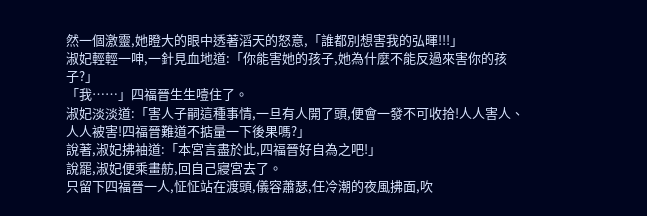然一個激靈,她瞪大的眼中透著滔天的怒意,「誰都別想害我的弘暉!!!」
淑妃輕輕一呻,一針見血地道:「你能害她的孩子,她為什麼不能反過來害你的孩子?」
「我……」四福晉生生噎住了。
淑妃淡淡道:「害人子嗣這種事情,一旦有人開了頭,便會一發不可收拾!人人害人、人人被害!四福晉難道不掂量一下後果嗎?」
說著,淑妃拂袖道:「本宮言盡於此,四福晉好自為之吧!」
說罷,淑妃便乘畫舫,回自己寢宮去了。
只留下四福晉一人,怔怔站在渡頭,儀容蕭瑟,任冷潮的夜風拂面,吹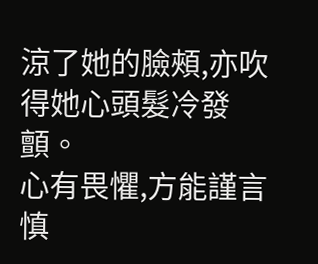涼了她的臉頰,亦吹得她心頭髮冷發顫。
心有畏懼,方能謹言慎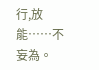行,放能……不妄為。